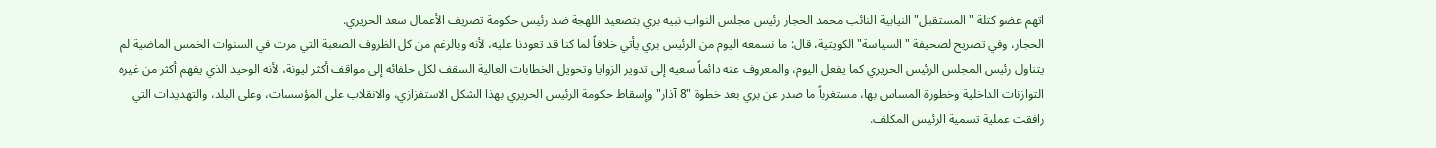اتهم عضو كتلة "المستقبل" النيابية النائب محمد الحجار رئيس مجلس النواب نبيه بري بتصعيد اللهجة ضد رئيس حكومة تصريف الأعمال سعد الحريري.
الحجار، وفي تصريح لصحيفة "السياسة" الكويتية، قال: ما نسمعه اليوم من الرئيس بري يأتي خلافاً لما كنا قد تعودنا عليه، لأنه وبالرغم من كل الظروف الصعبة التي مرت في السنوات الخمس الماضية لم يتناول رئيس المجلس الرئيس الحريري كما يفعل اليوم، والمعروف عنه دائماً سعيه إلى تدوير الزوايا وتحويل الخطابات العالية السقف لكل حلفائه إلى مواقف أكثر ليونة، لأنه الوحيد الذي يفهم أكثر من غيره التوازنات الداخلية وخطورة المساس بها، مستغرباً ما صدر عن بري بعد خطوة "8 آذار" وإسقاط حكومة الرئيس الحريري بهذا الشكل الاستفزازي، والانقلاب على المؤسسات، وعلى البلد، والتهديدات التي رافقت عملية تسمية الرئيس المكلف.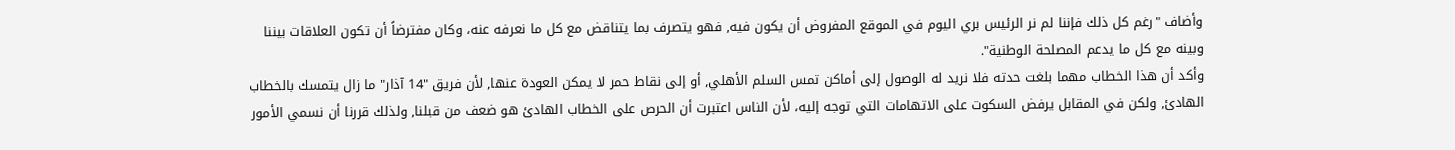وأضاف "رغم كل ذلك فإننا لم نر الرئيس بري اليوم في الموقع المفروض أن يكون فيه, فهو يتصرف بما يتناقض مع كل ما نعرفه عنه، وكان مفترضاً أن تكون العلاقات بيننا وبينه مع كل ما يدعم المصلحة الوطنية".
وأكد أن هذا الخطاب مهما بلغت حدته فلا نريد له الوصول إلى أماكن تمس السلم الأهلي, أو إلى نقاط حمر لا يمكن العودة عنها, لأن فريق "14 آذار" ما زال يتمسك بالخطاب الهادئ, ولكن في المقابل يرفض السكوت على الاتهامات التي توجه إليه، لأن الناس اعتبرت أن الحرص على الخطاب الهادئ هو ضعف من قبلنا, ولذلك قررنا أن نسمي الأمور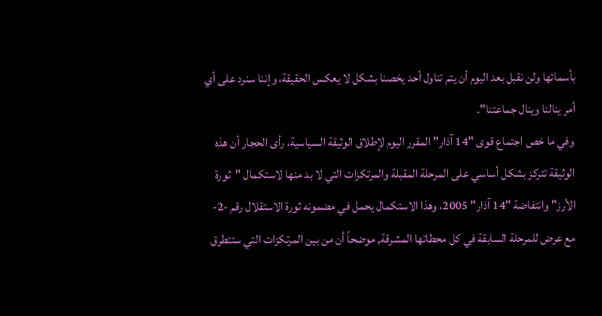بأسمائها ولن نقبل بعد اليوم أن يتم تناول أحد يخصنا بشكل لا يعكس الحقيقة، وإننا سنرد على أي أمر ينالنا وينال جماعتنا".
وفي ما خص اجتماع قوى "14 آذار" المقرر اليوم لإطلاق الوثيقة السياسية، رأى الحجار أن هذه الوثيقة تتركز بشكل أساسي على المرحلة المقبلة والمرتكزات التي لا بد منها لاستكمال "ثورة الأرز" وانتفاضة "14 آذار" 2005، وهذا الاستكمال يحمل في مضمونه ثورة الاستقلال رقم -2- مع عرض للمرحلة السابقة في كل محطاتها المشرقة, موضحاً أن من بين المرتكزات التي ستتطرق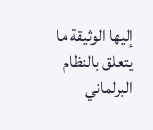إليها الوثيقة ما يتعلق بالنظام البرلماني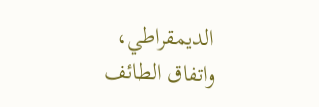الديمقراطي، واتفاق الطائف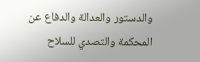والدستور والعدالة والدفاع عن المحكمة والتصدي للسلاح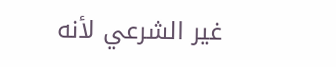غير الشرعي لأنه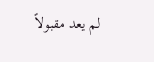لم يعد مقبولاً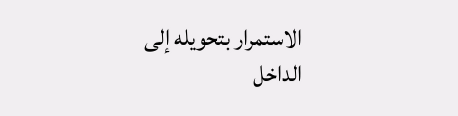الاستمرار بتحويله إلى الداخل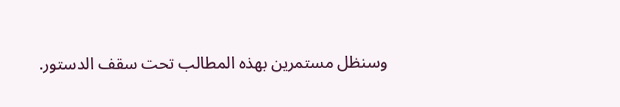وسنظل مستمرين بهذه المطالب تحت سقف الدستور.